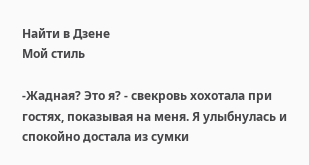Найти в Дзене
Мой стиль

-Жадная? Это я? - свекровь хохотала при гостях, показывая на меня. Я улыбнулась и спокойно достала из сумки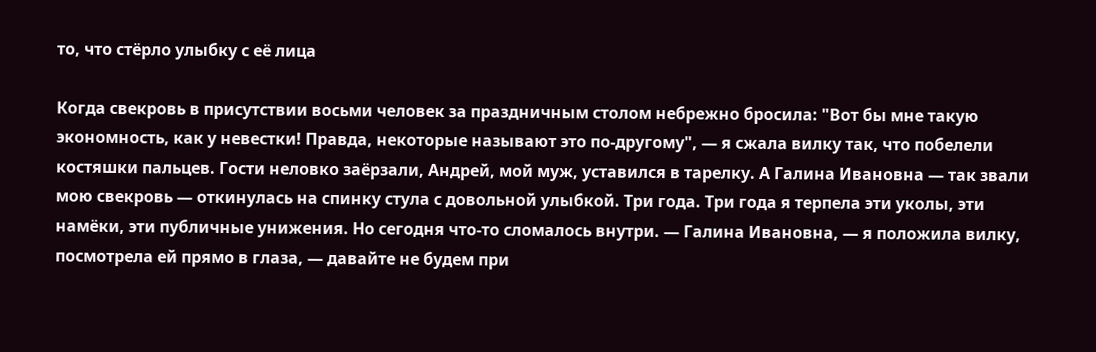то, что стёрло улыбку с её лица

Когда свекровь в присутствии восьми человек за праздничным столом небрежно бросила: "Вот бы мне такую экономность, как у невестки! Правда, некоторые называют это по-другому", — я сжала вилку так, что побелели костяшки пальцев. Гости неловко заёрзали, Андрей, мой муж, уставился в тарелку. А Галина Ивановна — так звали мою свекровь — откинулась на спинку стула с довольной улыбкой. Три года. Три года я терпела эти уколы, эти намёки, эти публичные унижения. Но сегодня что-то сломалось внутри. — Галина Ивановна, — я положила вилку, посмотрела ей прямо в глаза, — давайте не будем при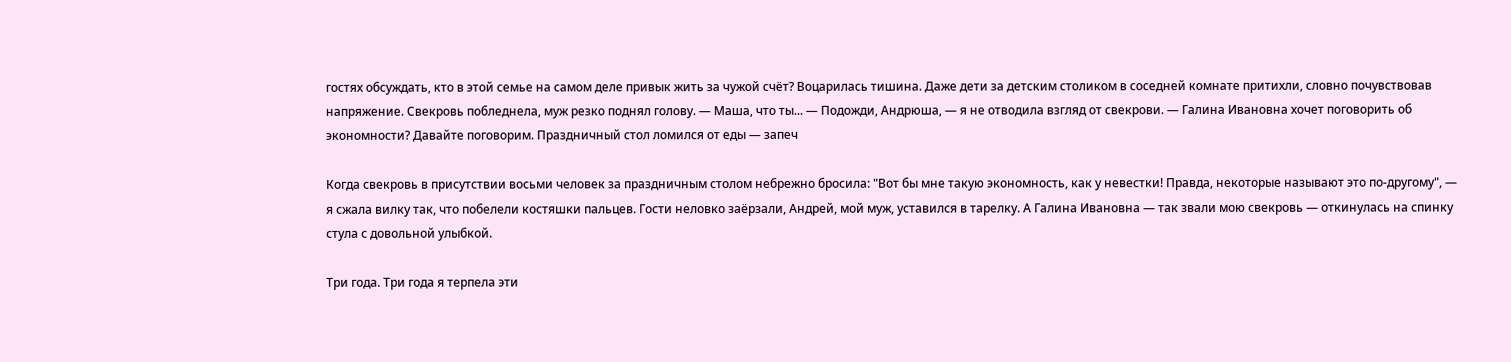гостях обсуждать, кто в этой семье на самом деле привык жить за чужой счёт? Воцарилась тишина. Даже дети за детским столиком в соседней комнате притихли, словно почувствовав напряжение. Свекровь побледнела, муж резко поднял голову. — Маша, что ты... — Подожди, Андрюша, — я не отводила взгляд от свекрови. — Галина Ивановна хочет поговорить об экономности? Давайте поговорим. Праздничный стол ломился от еды — запеч

Когда свекровь в присутствии восьми человек за праздничным столом небрежно бросила: "Вот бы мне такую экономность, как у невестки! Правда, некоторые называют это по-другому", — я сжала вилку так, что побелели костяшки пальцев. Гости неловко заёрзали, Андрей, мой муж, уставился в тарелку. А Галина Ивановна — так звали мою свекровь — откинулась на спинку стула с довольной улыбкой.

Три года. Три года я терпела эти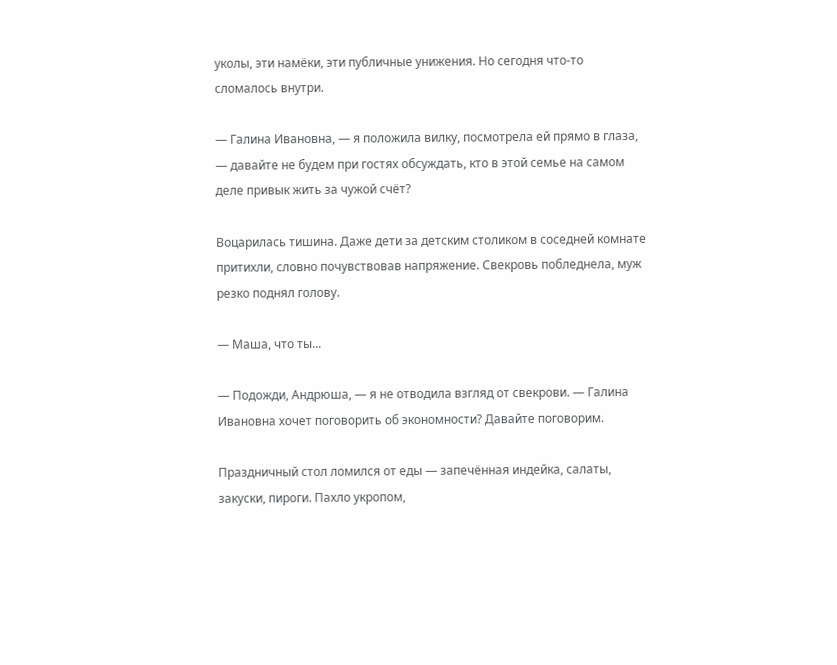уколы, эти намёки, эти публичные унижения. Но сегодня что-то сломалось внутри.

— Галина Ивановна, — я положила вилку, посмотрела ей прямо в глаза, — давайте не будем при гостях обсуждать, кто в этой семье на самом деле привык жить за чужой счёт?

Воцарилась тишина. Даже дети за детским столиком в соседней комнате притихли, словно почувствовав напряжение. Свекровь побледнела, муж резко поднял голову.

— Маша, что ты...

— Подожди, Андрюша, — я не отводила взгляд от свекрови. — Галина Ивановна хочет поговорить об экономности? Давайте поговорим.

Праздничный стол ломился от еды — запечённая индейка, салаты, закуски, пироги. Пахло укропом,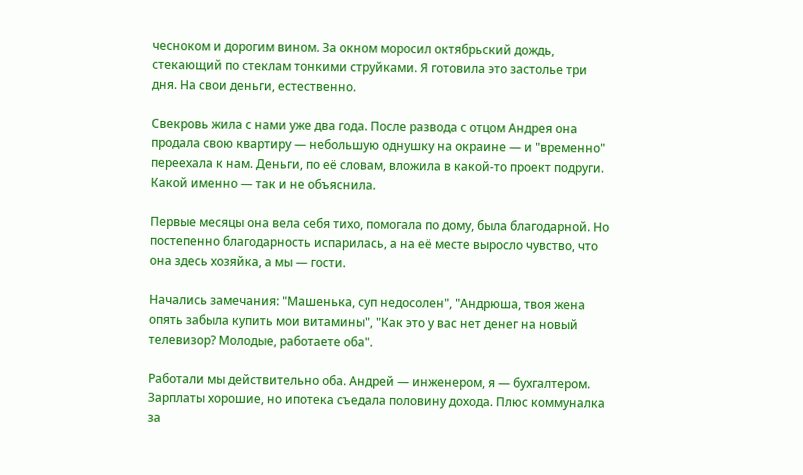чесноком и дорогим вином. За окном моросил октябрьский дождь, стекающий по стеклам тонкими струйками. Я готовила это застолье три дня. На свои деньги, естественно.

Свекровь жила с нами уже два года. После развода с отцом Андрея она продала свою квартиру — небольшую однушку на окраине — и "временно" переехала к нам. Деньги, по её словам, вложила в какой-то проект подруги. Какой именно — так и не объяснила.

Первые месяцы она вела себя тихо, помогала по дому, была благодарной. Но постепенно благодарность испарилась, а на её месте выросло чувство, что она здесь хозяйка, а мы — гости.

Начались замечания: "Машенька, суп недосолен", "Андрюша, твоя жена опять забыла купить мои витамины", "Как это у вас нет денег на новый телевизор? Молодые, работаете оба".

Работали мы действительно оба. Андрей — инженером, я — бухгалтером. Зарплаты хорошие, но ипотека съедала половину дохода. Плюс коммуналка за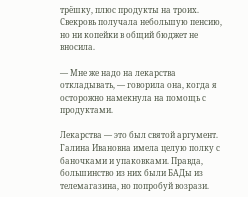трёшку, плюс продукты на троих. Свекровь получала небольшую пенсию, но ни копейки в общий бюджет не вносила.

— Мне же надо на лекарства откладывать, — говорила она, когда я осторожно намекнула на помощь с продуктами.

Лекарства — это был святой аргумент. Галина Ивановна имела целую полку с баночками и упаковками. Правда, большинство из них были БАДы из телемагазина, но попробуй возрази.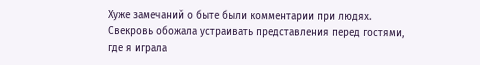Хуже замечаний о быте были комментарии при людях. Свекровь обожала устраивать представления перед гостями, где я играла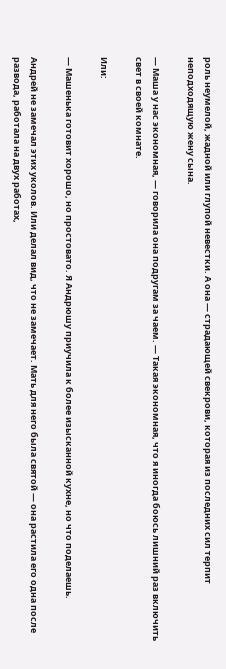роль неумелой, жадной или глупой невестки. А она — страдающей свекрови, которая из последних сил терпит неподходящую жену сына.

— Маша у нас экономная, — говорила она подругам за чаем. — Такая экономная, что я иногда боюсь лишний раз включить свет в своей комнате.

Или:

— Машенька готовит хорошо, но простовато. Я Андрюшу приучила к более изысканной кухне, но что поделаешь.

Андрей не замечал этих уколов. Или делал вид, что не замечает. Мать для него была святой — она растила его одна после развода, работала на двух работах,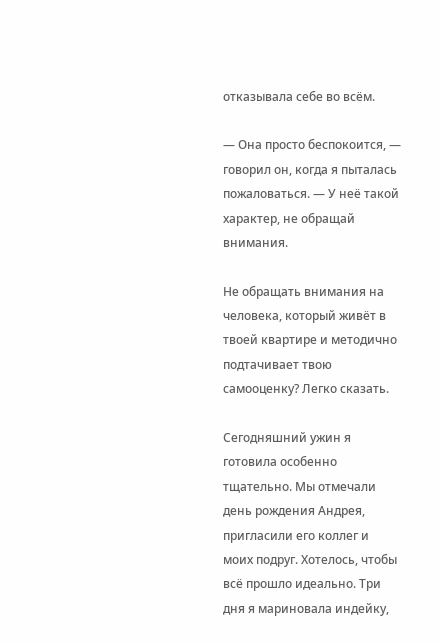отказывала себе во всём.

— Она просто беспокоится, — говорил он, когда я пыталась пожаловаться. — У неё такой характер, не обращай внимания.

Не обращать внимания на человека, который живёт в твоей квартире и методично подтачивает твою самооценку? Легко сказать.

Сегодняшний ужин я готовила особенно тщательно. Мы отмечали день рождения Андрея, пригласили его коллег и моих подруг. Хотелось, чтобы всё прошло идеально. Три дня я мариновала индейку,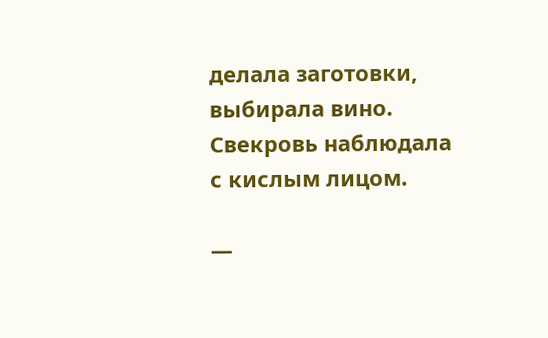делала заготовки, выбирала вино. Свекровь наблюдала с кислым лицом.

—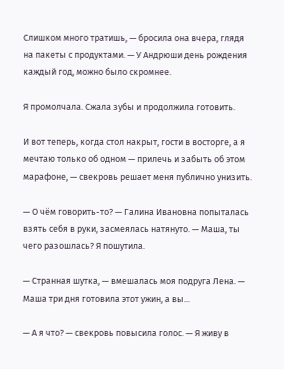Слишком много тратишь, — бросила она вчера, глядя на пакеты с продуктами. — У Андрюши день рождения каждый год, можно было скромнее.

Я промолчала. Сжала зубы и продолжила готовить.

И вот теперь, когда стол накрыт, гости в восторге, а я мечтаю только об одном — прилечь и забыть об этом марафоне, — свекровь решает меня публично унизить.

— О чём говорить-то? — Галина Ивановна попыталась взять себя в руки, засмеялась натянуто. — Маша, ты чего разошлась? Я пошутила.

— Странная шутка, — вмешалась моя подруга Лена. — Маша три дня готовила этот ужин, а вы...

— А я что? — свекровь повысила голос. — Я живу в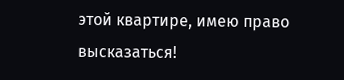этой квартире, имею право высказаться!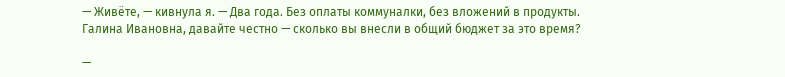— Живёте, — кивнула я. — Два года. Без оплаты коммуналки, без вложений в продукты. Галина Ивановна, давайте честно — сколько вы внесли в общий бюджет за это время?

—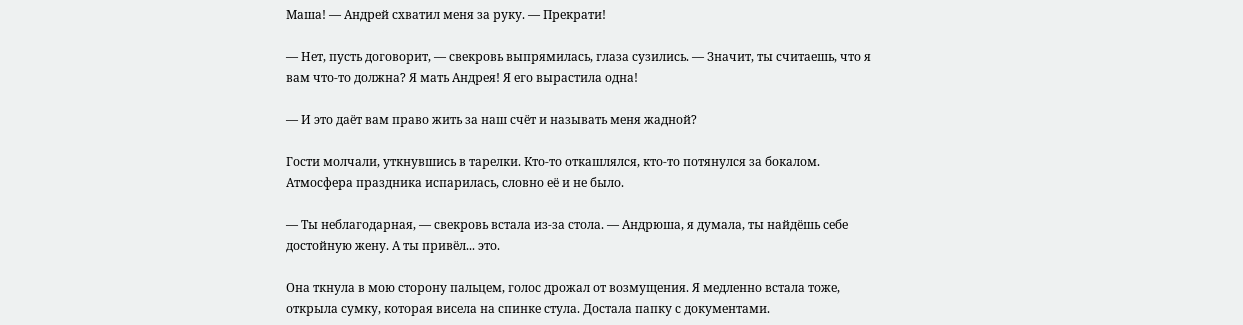Маша! — Андрей схватил меня за руку. — Прекрати!

— Нет, пусть договорит, — свекровь выпрямилась, глаза сузились. — Значит, ты считаешь, что я вам что-то должна? Я мать Андрея! Я его вырастила одна!

— И это даёт вам право жить за наш счёт и называть меня жадной?

Гости молчали, уткнувшись в тарелки. Кто-то откашлялся, кто-то потянулся за бокалом. Атмосфера праздника испарилась, словно её и не было.

— Ты неблагодарная, — свекровь встала из-за стола. — Андрюша, я думала, ты найдёшь себе достойную жену. А ты привёл... это.

Она ткнула в мою сторону пальцем, голос дрожал от возмущения. Я медленно встала тоже, открыла сумку, которая висела на спинке стула. Достала папку с документами.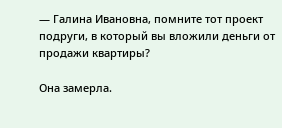— Галина Ивановна, помните тот проект подруги, в который вы вложили деньги от продажи квартиры?

Она замерла.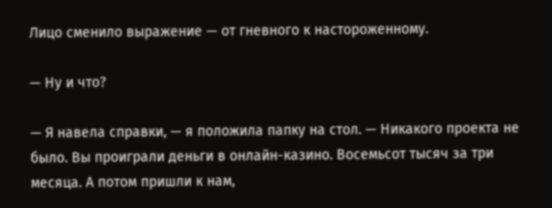Лицо сменило выражение — от гневного к настороженному.

— Ну и что?

— Я навела справки, — я положила папку на стол. — Никакого проекта не было. Вы проиграли деньги в онлайн-казино. Восемьсот тысяч за три месяца. А потом пришли к нам,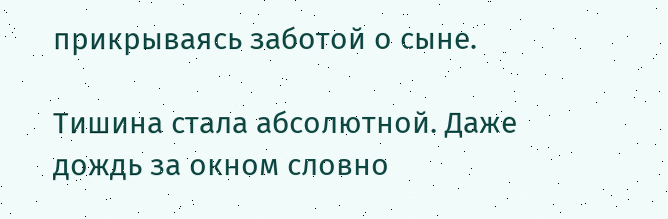прикрываясь заботой о сыне.

Тишина стала абсолютной. Даже дождь за окном словно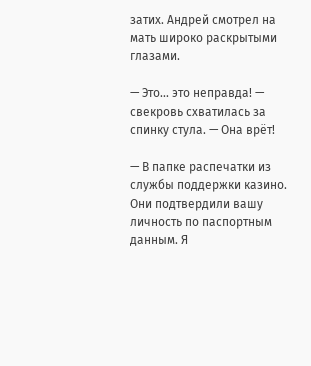затих. Андрей смотрел на мать широко раскрытыми глазами.

— Это... это неправда! — свекровь схватилась за спинку стула. — Она врёт!

— В папке распечатки из службы поддержки казино. Они подтвердили вашу личность по паспортным данным. Я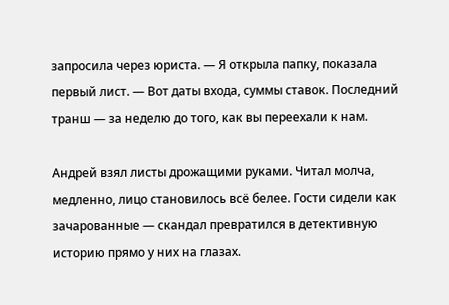запросила через юриста. — Я открыла папку, показала первый лист. — Вот даты входа, суммы ставок. Последний транш — за неделю до того, как вы переехали к нам.

Андрей взял листы дрожащими руками. Читал молча, медленно, лицо становилось всё белее. Гости сидели как зачарованные — скандал превратился в детективную историю прямо у них на глазах.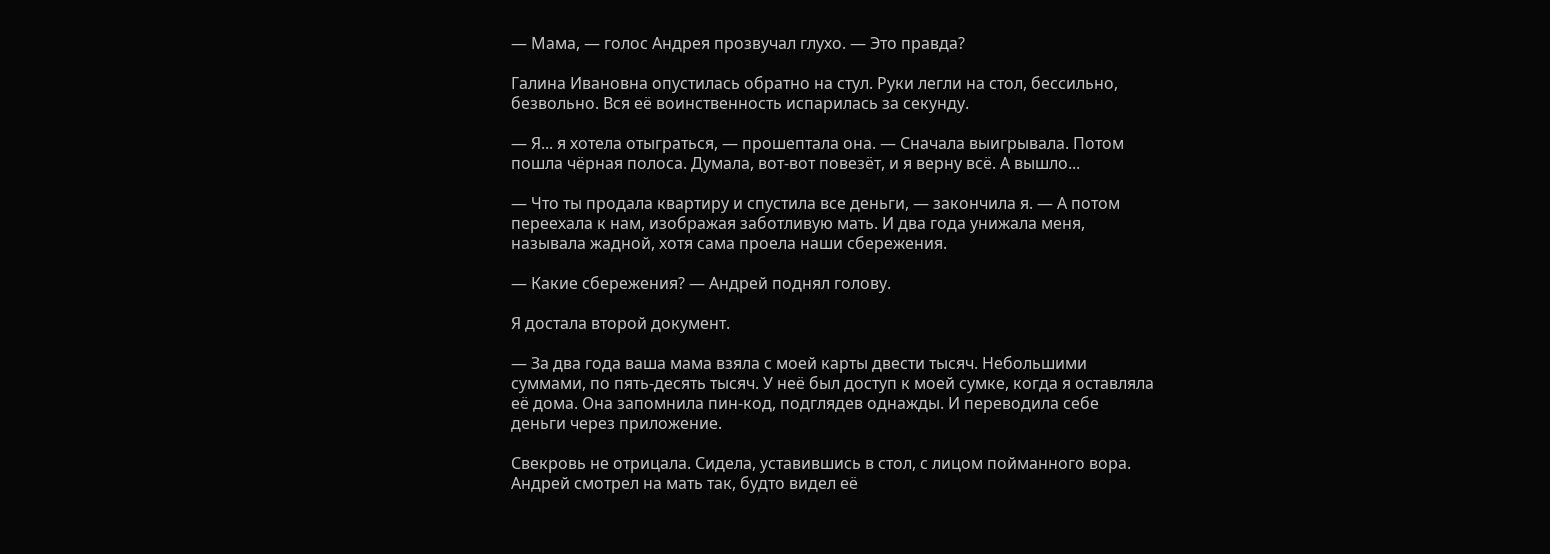— Мама, — голос Андрея прозвучал глухо. — Это правда?

Галина Ивановна опустилась обратно на стул. Руки легли на стол, бессильно, безвольно. Вся её воинственность испарилась за секунду.

— Я... я хотела отыграться, — прошептала она. — Сначала выигрывала. Потом пошла чёрная полоса. Думала, вот-вот повезёт, и я верну всё. А вышло...

— Что ты продала квартиру и спустила все деньги, — закончила я. — А потом переехала к нам, изображая заботливую мать. И два года унижала меня, называла жадной, хотя сама проела наши сбережения.

— Какие сбережения? — Андрей поднял голову.

Я достала второй документ.

— За два года ваша мама взяла с моей карты двести тысяч. Небольшими суммами, по пять-десять тысяч. У неё был доступ к моей сумке, когда я оставляла её дома. Она запомнила пин-код, подглядев однажды. И переводила себе деньги через приложение.

Свекровь не отрицала. Сидела, уставившись в стол, с лицом пойманного вора. Андрей смотрел на мать так, будто видел её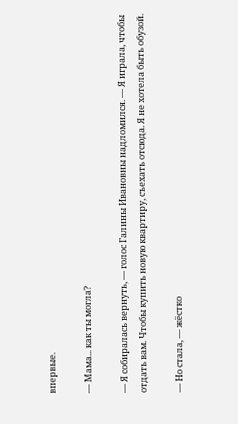впервые.

— Мама... как ты могла?

— Я собиралась вернуть, — голос Галины Ивановны надломился. — Я играла, чтобы отдать вам. Чтобы купить новую квартиру, съехать отсюда. Я не хотела быть обузой.

— Но стала, — жёстко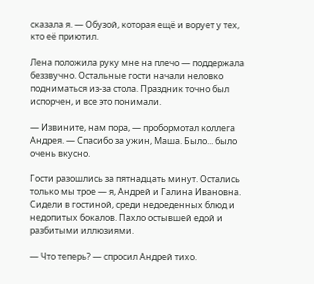сказала я. — Обузой, которая ещё и ворует у тех, кто её приютил.

Лена положила руку мне на плечо — поддержала беззвучно. Остальные гости начали неловко подниматься из-за стола. Праздник точно был испорчен, и все это понимали.

— Извините, нам пора, — пробормотал коллега Андрея. — Спасибо за ужин, Маша. Было... было очень вкусно.

Гости разошлись за пятнадцать минут. Остались только мы трое — я, Андрей и Галина Ивановна. Сидели в гостиной, среди недоеденных блюд и недопитых бокалов. Пахло остывшей едой и разбитыми иллюзиями.

— Что теперь? — спросил Андрей тихо.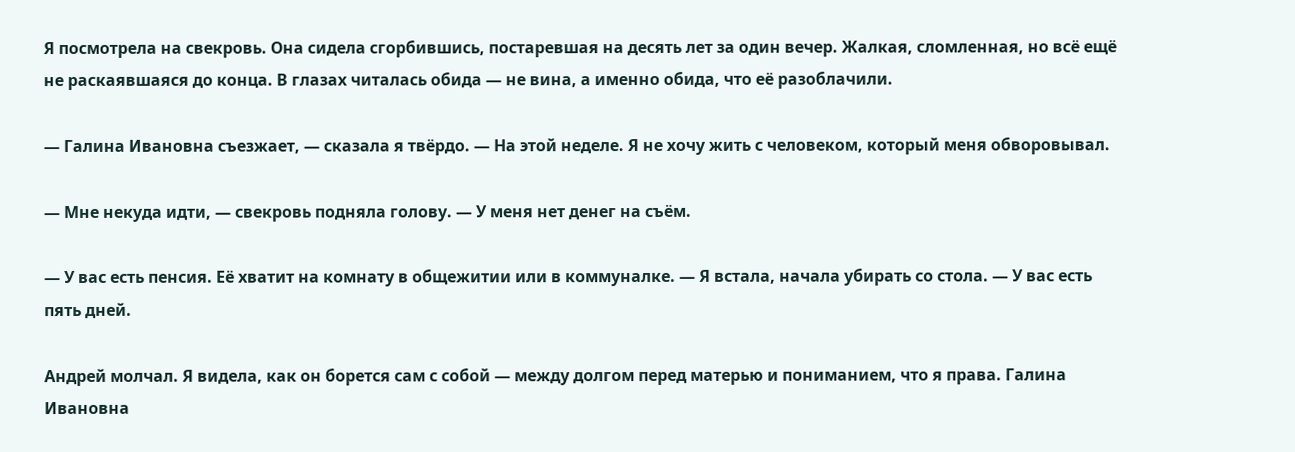Я посмотрела на свекровь. Она сидела сгорбившись, постаревшая на десять лет за один вечер. Жалкая, сломленная, но всё ещё не раскаявшаяся до конца. В глазах читалась обида — не вина, а именно обида, что её разоблачили.

— Галина Ивановна съезжает, — сказала я твёрдо. — На этой неделе. Я не хочу жить с человеком, который меня обворовывал.

— Мне некуда идти, — свекровь подняла голову. — У меня нет денег на съём.

— У вас есть пенсия. Её хватит на комнату в общежитии или в коммуналке. — Я встала, начала убирать со стола. — У вас есть пять дней.

Андрей молчал. Я видела, как он борется сам с собой — между долгом перед матерью и пониманием, что я права. Галина Ивановна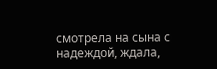смотрела на сына с надеждой, ждала,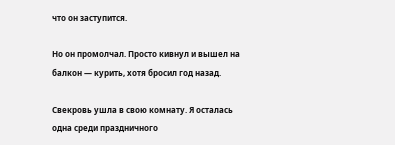что он заступится.

Но он промолчал. Просто кивнул и вышел на балкон — курить, хотя бросил год назад.

Свекровь ушла в свою комнату. Я осталась одна среди праздничного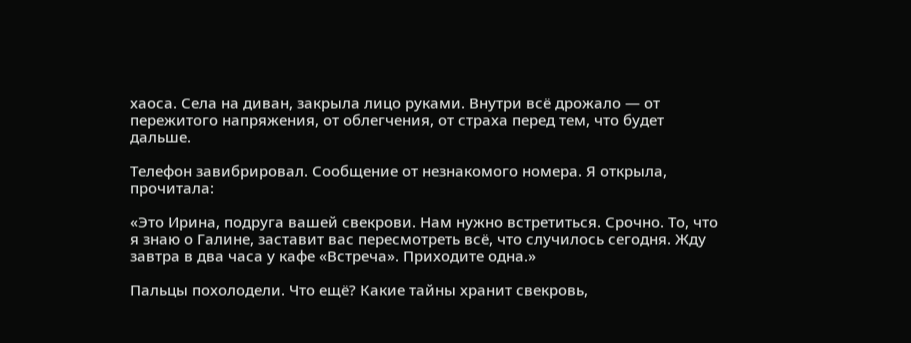хаоса. Села на диван, закрыла лицо руками. Внутри всё дрожало — от пережитого напряжения, от облегчения, от страха перед тем, что будет дальше.

Телефон завибрировал. Сообщение от незнакомого номера. Я открыла, прочитала:

«Это Ирина, подруга вашей свекрови. Нам нужно встретиться. Срочно. То, что я знаю о Галине, заставит вас пересмотреть всё, что случилось сегодня. Жду завтра в два часа у кафе «Встреча». Приходите одна.»

Пальцы похолодели. Что ещё? Какие тайны хранит свекровь,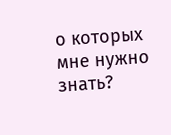о которых мне нужно знать?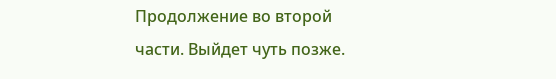Продолжение во второй части. Выйдет чуть позже.